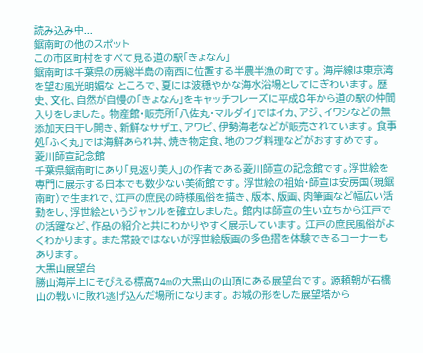読み込み中...
鋸南町の他のスポット
この市区町村をすべて見る道の駅「きょなん」
鋸南町は千葉県の房総半島の南西に位置する半農半漁の町です。 海岸線は東京湾を望む風光明媚な ところで、夏には波穏やかな海水浴場としてにぎわいます。 歴史、文化、自然が自慢の「きょなん」をキャッチフレーズに平成8年から道の駅の仲間入りをしました。 物産館・販売所「八佐丸・マルダイ」ではイカ、アジ、イワシなどの無添加天日干し開き、新鮮なサザエ、アワビ、伊勢海老などが販売されています。 食事処「ふく丸」では海鮮あられ丼、焼き物定食、地のフグ料理などがおすすめです。
菱川師宣記念館
千葉県鋸南町にあり「見返り美人」の作者である菱川師宣の記念館です。浮世絵を専門に展示する日本でも数少ない美術館です。 浮世絵の祖始・師宣は安房国(現鋸南町)で生まれで、江戸の庶民の時様風俗を描き、版本、版画、肉筆画など幅広い活動をし、浮世絵というジャンルを確立しました。 館内は師宣の生い立ちから江戸での活躍など、作品の紹介と共にわかりやすく展示しています。 江戸の庶民風俗がよくわかります。 また常設ではないが浮世絵版画の多色摺を体験できるコーナーもあります。
大黒山展望台
勝山海岸上にそびえる標高74mの大黒山の山頂にある展望台です。 源頼朝が石橋山の戦いに敗れ逃げ込んだ場所になります。 お城の形をした展望塔から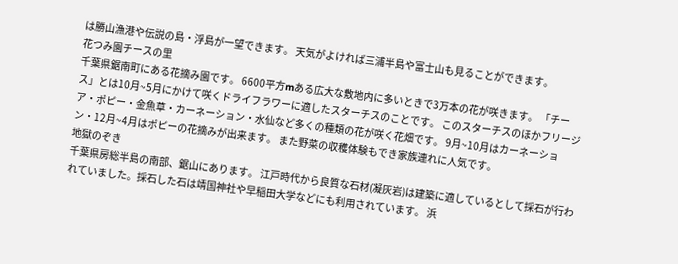は勝山漁港や伝説の島・浮島が一望できます。 天気がよければ三浦半島や富士山も見ることができます。
花つみ園チースの里
千葉県鋸南町にある花摘み園です。 6600平方mある広大な敷地内に多いときで3万本の花が咲きます。 「チース」とは10月~5月にかけて咲くドライフラワーに適したスターチスのことです。 このスターチスのほかフリージア・ポピー・金魚草・カーネーション・水仙など多くの種類の花が咲く花畑です。 9月~10月はカーネーション・12月~4月はポピーの花摘みが出来ます。 また野菜の収穫体験もでき家族連れに人気です。
地獄のぞき
千葉県房総半島の南部、鋸山にあります。 江戸時代から良質な石材(凝灰岩)は建築に適しているとして採石が行われていました。採石した石は靖国神社や早稲田大学などにも利用されています。 浜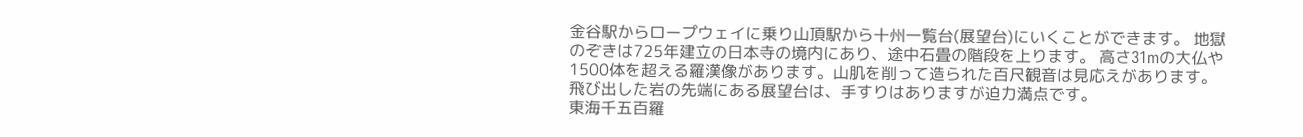金谷駅からロープウェイに乗り山頂駅から十州一覧台(展望台)にいくことができます。 地獄のぞきは725年建立の日本寺の境内にあり、途中石畳の階段を上ります。 高さ31mの大仏や1500体を超える羅漢像があります。山肌を削って造られた百尺観音は見応えがあります。 飛び出した岩の先端にある展望台は、手すりはありますが迫力満点です。
東海千五百羅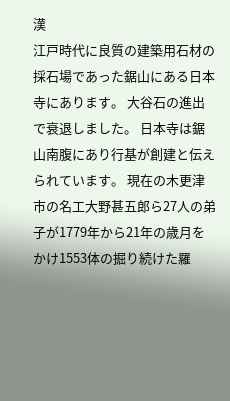漢
江戸時代に良質の建築用石材の採石場であった鋸山にある日本寺にあります。 大谷石の進出で衰退しました。 日本寺は鋸山南腹にあり行基が創建と伝えられています。 現在の木更津市の名工大野甚五郎ら27人の弟子が1779年から21年の歳月をかけ1553体の掘り続けた羅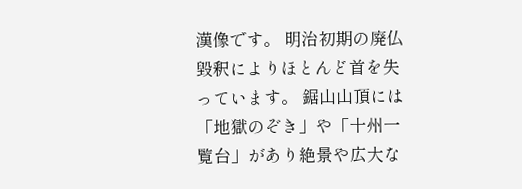漢像です。 明治初期の廃仏毀釈によりほとんど首を失っています。 鋸山山頂には「地獄のぞき」や「十州一覧台」があり絶景や広大な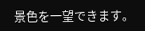景色を一望できます。